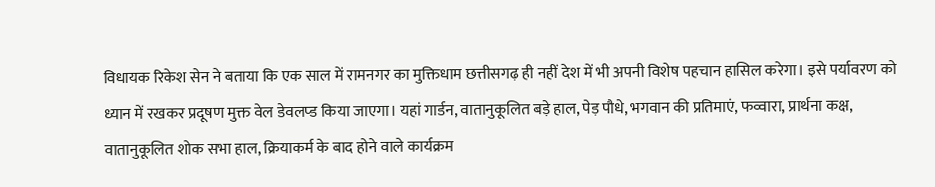विधायक रिकेश सेन ने बताया कि एक साल में रामनगर का मुक्तिधाम छत्तीसगढ़ ही नहीं देश में भी अपनी विशेष पहचान हासिल करेगा। इसे पर्यावरण को ध्यान में रखकर प्रदूषण मुक्त वेल डेवलप्ड किया जाएगा। यहां गार्डन, वातानुकूलित बड़े हाल, पेड़ पौधे, भगवान की प्रतिमाएं, फव्वारा, प्रार्थना कक्ष, वातानुकूलित शोक सभा हाल, क्रियाकर्म के बाद होने वाले कार्यक्रम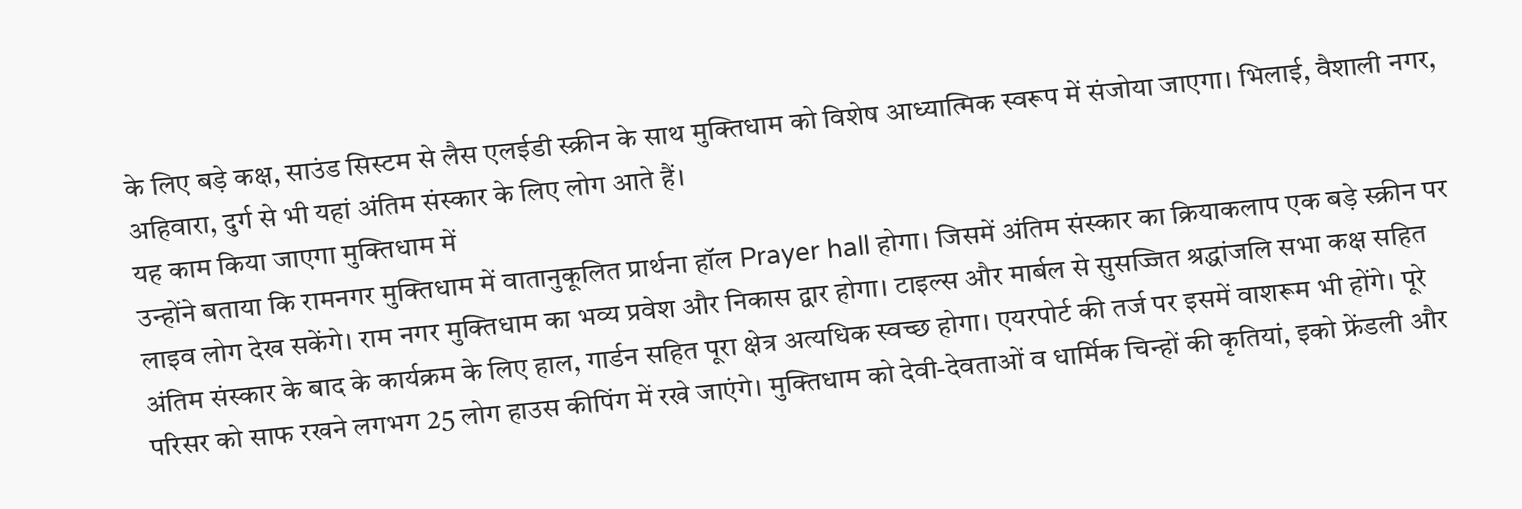के लिए बड़े कक्ष, साउंड सिस्टम से लैस एलईडी स्क्रीन के साथ मुक्तिधाम को विशेष आध्यात्मिक स्वरूप में संजोया जाएगा। भिलाई, वैशाली नगर, अहिवारा, दुर्ग से भी यहां अंतिम संस्कार के लिए लोग आते हैं।
यह काम किया जाएगा मुक्तिधाम में
उन्होंने बताया कि रामनगर मुक्तिधाम में वातानुकूलित प्रार्थना हॉल Prayer hall होगा। जिसमें अंतिम संस्कार का क्रियाकलाप एक बड़े स्क्रीन पर लाइव लोग देख सकेंगे। राम नगर मुक्तिधाम का भव्य प्रवेश और निकास द्वार होगा। टाइल्स और मार्बल से सुसज्जित श्रद्धांजलि सभा कक्ष सहित अंतिम संस्कार के बाद के कार्यक्रम के लिए हाल, गार्डन सहित पूरा क्षेत्र अत्यधिक स्वच्छ होगा। एयरपोर्ट की तर्ज पर इसमें वाशरूम भी होंगे। पूरे परिसर को साफ रखने लगभग 25 लोग हाउस कीपिंग में रखे जाएंगे। मुक्तिधाम को देवी-देवताओं व धार्मिक चिन्हों की कृतियां, इको फ्रेंडली और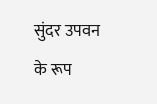सुंदर उपवन के रूप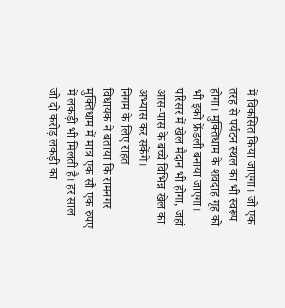में विकसित किया जाएगा। जो एक तरह से पर्यटन स्थल का भी स्वरूप होगा। मुक्तिधाम के शवदाह गृह को भी इको फ्रेंडली बनाया जाएगा। परिसर में खेल मैदान भी होगा, जहां आस-पास के बच्चे विभिन्न खेल का अभ्यास कर सकेंगे।
निगम के लिए राहत
विधायक ने बताया कि रामनगर मुक्तिधाम में मात्र एक सौ एक रुपए में लकड़ी भी मिलती है। हर साल जो दो करोड़ लकड़ी का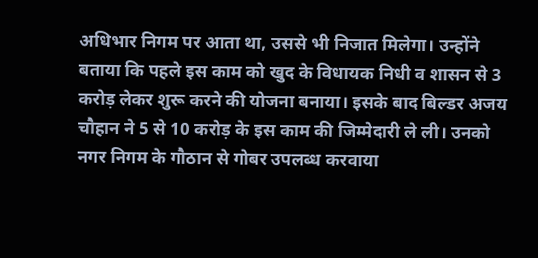अधिभार निगम पर आता था, उससे भी निजात मिलेगा। उन्होंने बताया कि पहले इस काम को खुद के विधायक निधी व शासन से 3 करोड़ लेकर शुरू करने की योजना बनाया। इसके बाद बिल्डर अजय चौहान ने 5 से 10 करोड़ के इस काम की जिम्मेदारी ले ली। उनको नगर निगम के गौठान से गोबर उपलब्ध करवाया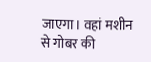जाएगा। वहां मशीन से गोबर की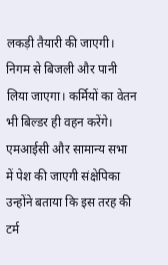लकड़ी तैयारी की जाएगी। निगम से बिजली और पानी लिया जाएगा। कर्मियों का वेतन भी बिल्डर ही वहन करेंगे।
एमआईसी और सामान्य सभा में पेश की जाएगी संक्षेपिका
उन्होंने बताया कि इस तरह की टर्म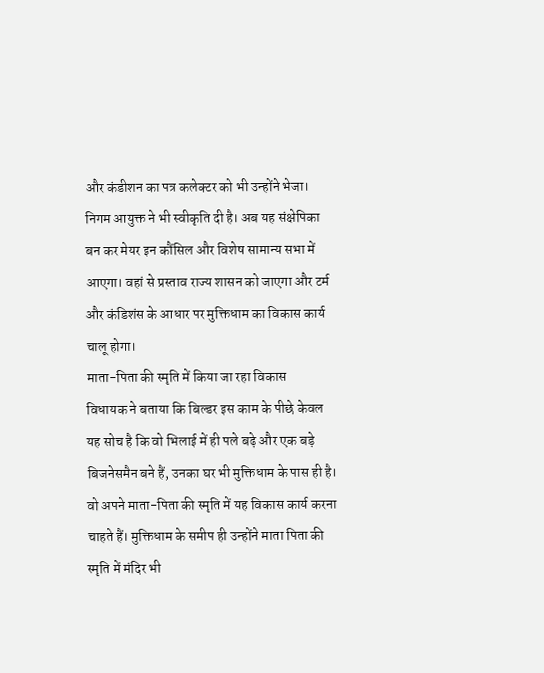और कंडीशन का पत्र कलेक्टर को भी उन्होंने भेजा। निगम आयुक्त ने भी स्वीकृति दी है। अब यह संक्षेपिका बन कर मेयर इन कौंसिल और विशेष सामान्य सभा में आएगा। वहां से प्रस्ताव राज्य शासन को जाएगा और टर्म और कंडिशंस के आधार पर मुक्तिधाम का विकास कार्य चालू होगा।
माता-पिता की स्मृति में किया जा रहा विकास
विधायक ने बताया कि बिल्डर इस काम के पीछे केवल यह सोच है कि वो भिलाई में ही पले बढ़े और एक बड़े बिजनेसमैन बने हैं, उनका घर भी मुक्तिधाम के पास ही है। वो अपने माता-पिता की स्मृति में यह विकास कार्य करना चाहते हैं। मुक्तिधाम के समीप ही उन्होंने माता पिता की स्मृति में मंदिर भी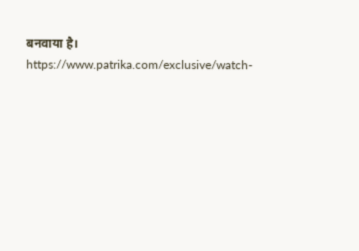बनवाया है। https://www.patrika.com/exclusive/watch-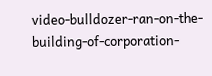video-bulldozer-ran-on-the-building-of-corporation-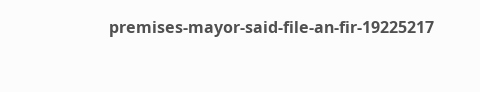premises-mayor-said-file-an-fir-19225217